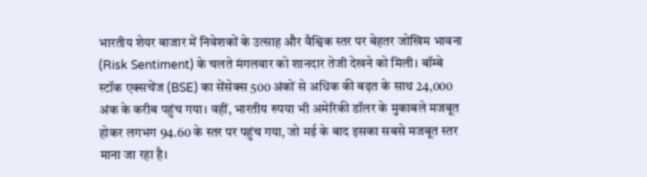भारतीय शेयर बाजार में निवेशकों के उत्साह और वैश्विक स्तर पर बेहतर जोखिम भावना (Risk Sentiment) के चलते मंगलवार को शानदार तेजी देखने को मिली। बॉम्बे स्टॉक एक्सचेंज (BSE) का सेंसेक्स 500 अंकों से अधिक की बढ़त के साथ 24,000 अंक के करीब पहुंच गया। वहीं, भारतीय रुपया भी अमेरिकी डॉलर के मुकाबले मजबूत होकर लगभग 94.60 के स्तर पर पहुंच गया, जो मई के बाद इसका सबसे मजबूत स्तर माना जा रहा है।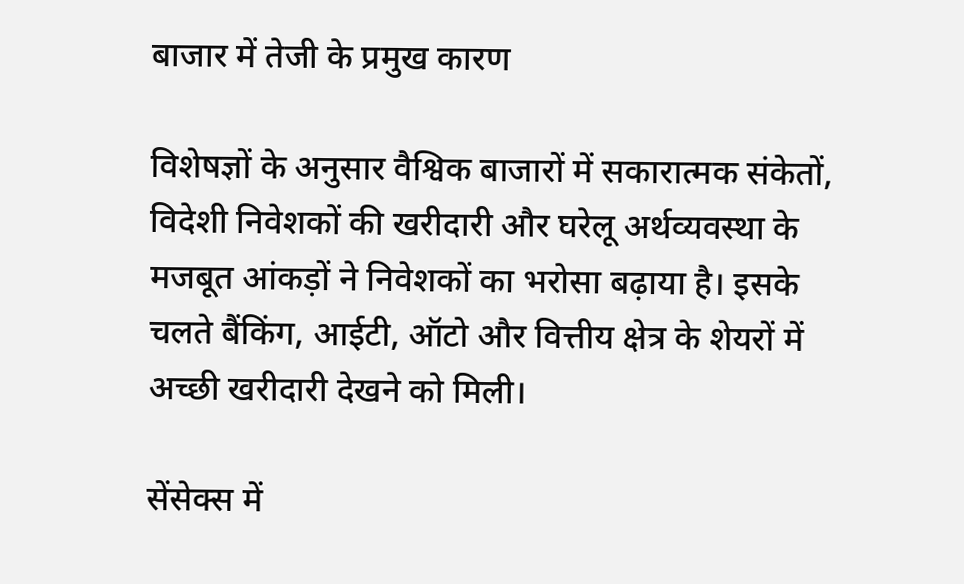बाजार में तेजी के प्रमुख कारण

विशेषज्ञों के अनुसार वैश्विक बाजारों में सकारात्मक संकेतों, विदेशी निवेशकों की खरीदारी और घरेलू अर्थव्यवस्था के मजबूत आंकड़ों ने निवेशकों का भरोसा बढ़ाया है। इसके चलते बैंकिंग, आईटी, ऑटो और वित्तीय क्षेत्र के शेयरों में अच्छी खरीदारी देखने को मिली।

सेंसेक्स में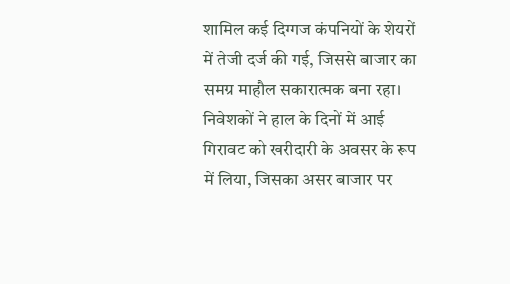शामिल कई दिग्गज कंपनियों के शेयरों में तेजी दर्ज की गई, जिससे बाजार का समग्र माहौल सकारात्मक बना रहा। निवेशकों ने हाल के दिनों में आई गिरावट को खरीदारी के अवसर के रूप में लिया, जिसका असर बाजार पर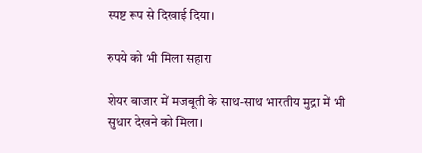स्पष्ट रूप से दिखाई दिया।

रुपये को भी मिला सहारा

शेयर बाजार में मजबूती के साथ-साथ भारतीय मुद्रा में भी सुधार देखने को मिला।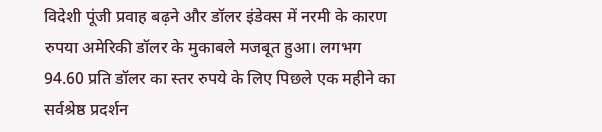विदेशी पूंजी प्रवाह बढ़ने और डॉलर इंडेक्स में नरमी के कारण रुपया अमेरिकी डॉलर के मुकाबले मजबूत हुआ। लगभग 94.60 प्रति डॉलर का स्तर रुपये के लिए पिछले एक महीने का सर्वश्रेष्ठ प्रदर्शन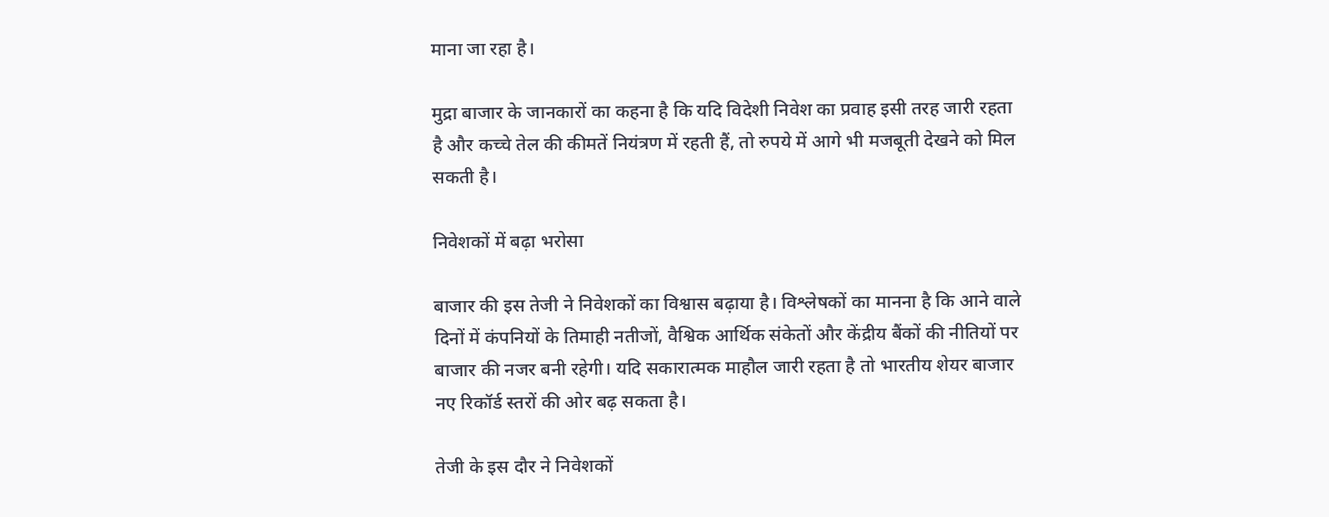माना जा रहा है।

मुद्रा बाजार के जानकारों का कहना है कि यदि विदेशी निवेश का प्रवाह इसी तरह जारी रहता है और कच्चे तेल की कीमतें नियंत्रण में रहती हैं, तो रुपये में आगे भी मजबूती देखने को मिल सकती है।

निवेशकों में बढ़ा भरोसा

बाजार की इस तेजी ने निवेशकों का विश्वास बढ़ाया है। विश्लेषकों का मानना है कि आने वाले दिनों में कंपनियों के तिमाही नतीजों, वैश्विक आर्थिक संकेतों और केंद्रीय बैंकों की नीतियों पर बाजार की नजर बनी रहेगी। यदि सकारात्मक माहौल जारी रहता है तो भारतीय शेयर बाजार नए रिकॉर्ड स्तरों की ओर बढ़ सकता है।

तेजी के इस दौर ने निवेशकों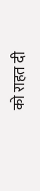को राहत दी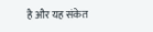है और यह संकेत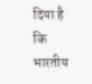दिया है कि भारतीय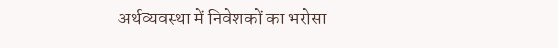अर्थव्यवस्था में निवेशकों का भरोसा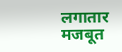लगातार मजबूत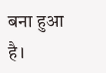बना हुआ है।